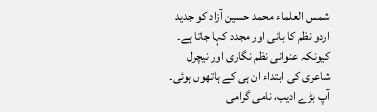شمس العلماء محمد حسین آزاد کو جدید اردو نظم کا بانی اور مجدد کہا جاتا ہے۔ کیونکہ عنوانی نظم نگاری اور نیچرل شاعری کی ابتداء ان ہی کے ہاتھوں ہوئی۔ آپ بڑے ادیب، نامی گرامی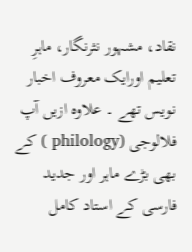نقاد، مشہور نثرنگار، ماہرِ تعلیم اورایک معروف اخبار نویس تھے ۔ علاوہ ازیں آپ فلالوجی (philology ) کے بھی بڑے ماہر اور جدید فارسی کے استاد کامل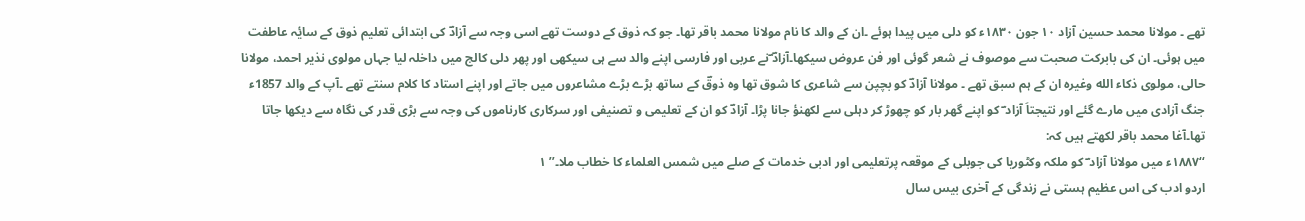تھے ۔ مولانا محمد حسین آزاد ۱۰ جون ۱۸۳۰ء کو دلی میں پیدا ہوئے ۔ان کے والد کا نام مولانا محمد باقر تھا۔ جو کہ ذوق کے دوست تھے اسی وجہ سے آزادؔ کی ابتدائی تعلیم ذوق کے سایٔہ عاطفت میں ہوئی۔ ان کی بابرکت صحبت سے موصوف نے شعر گوئی اور فن عروض سیکھا۔آزادؔ ؔنے عربی اور فارسی اپنے والد سے ہی سیکھی اور پھر دلی کالج میں داخلہ لیا جہاں مولوی نذیر احمد، مولانا حالی، مولوی ذکاء الله وغیرہ ان کے ہم سبق تھے ۔ مولانا آزادؔ کو بچپن سے شاعری کا شوق تھا وہ ذوقؔ کے ساتھ بڑے بڑے مشاعروں میں جاتے اور اپنے استاد کا کلام سنتے تھے ۔آپ کے والد 1857ء جنگ آزادی میں مارے گئے اور نتیجتاَ آزاد ؔ کو اپنے گھر بار کو چھوڑ کر دہلی سے لکھنؤ جانا پڑا۔ آزادؔ کو ان کے تعلیمی و تصنیفی اور سرکاری کارناموں کی وجہ سے بڑی قدر کی نگاہ سے دیکھا جاتا تھا۔آغا محمد باقر لکھتے ہیں کہ:
‘‘۱۸۸۷ء میں مولانا آزاد ؔ کو ملکہ وکٹوریا کی جوبلی کے موقعہ پرتعلیمی اور ادبی خدمات کے صلے میں شمس العلماء کا خطاب ملا۔’’ ۱
اردو ادب کی اس عظیم ہستی نے زندگی کے آخری بیس سال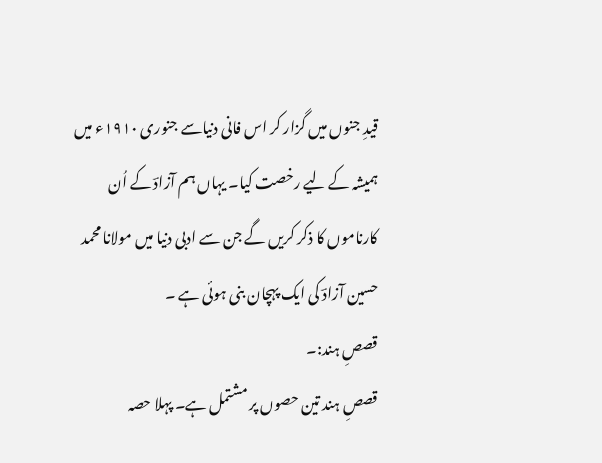قیدِ جنوں میں گزار کر اس فانی دنیاسے جنوری ۱۹۱۰ء میں ہمیشہ کے لیے رخصت کیا۔ یہاں ہم آزادؔ کے اُن کارناموں کا ذکر کریں گے جن سے ادبی دنیا میں مولانا محمد حسین آزادؔ کی ایک پہچان بنی ہوئی ہے ۔
قصصِ ہند:۔
قصصِ ہند تین حصوں پر مشتمل ہے۔ پہلا حصہ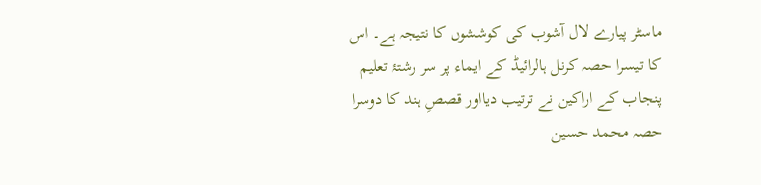ماسٹر پیارے لال آشوب کی کوششوں کا نتیجہ ہے۔ اس کا تیسرا حصہ کرنل ہالرائیڈ کے ایماء پر سر رشتۂ تعلیم پنجاب کے اراکین نے ترتیب دیااور قصصِ ہند کا دوسرا حصہ محمد حسین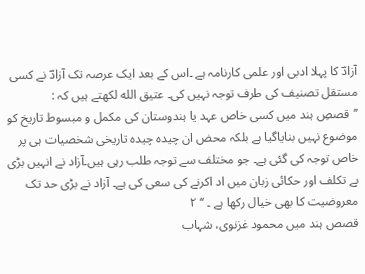آزادؔ کا پہلا ادبی اور علمی کارنامہ ہے ۔اس کے بعد ایک عرصہ تک آزادؔ نے کسی مستقل تصنیف کی طرف توجہ نہیں کی۔ عتیق الله لکھتے ہیں کہ :
’’قصصِ ہند میں کسی خاص عہد یا ہندوستان کی مکمل و مبسوط تاریخ کو موضوع نہیں بنایاگیا ہے بلکہ محض ان چیدہ چیدہ تاریخی شخصیات ہی پر خاص توجہ کی گئی ہے۔ جو مختلف سے توجہ طلب رہی ہیں۔آزاد نے انہیں بڑی بے تکلف اور حکائی زبان میں اد اکرنے کی سعی کی ہے۔ آزاد نے بڑی حد تک معروضیت کا بھی خیال رکھا ہے ۔ ‘‘ ۲
قصص ہند میں محمود غزنوی، شہاب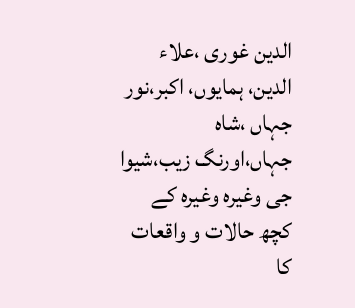الدین غوری ،علاء الدین، ہمایوں، اکبر،نور جہاں ،شاہ جہاں،اورنگ زیب،شیوا جی وغیرہ وغیرہ کے کچھ حالات و واقعات کا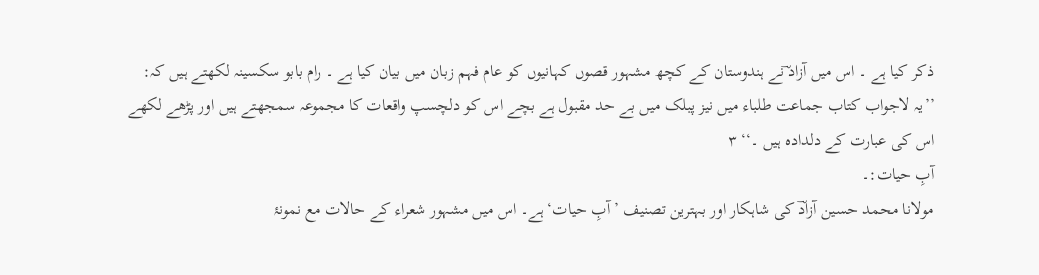ذکر کیا ہے ۔ اس میں آزاد ؔنے ہندوستان کے کچھ مشہور قصوں کہانیوں کو عام فہم زبان میں بیان کیا ہے ۔ رام بابو سکسینہ لکھتے ہیں کہ:
’’یہ لاجواب کتاب جماعت طلباء میں نیز پبلک میں بے حد مقبول ہے بچے اس کو دلچسپ واقعات کا مجموعہ سمجھتے ہیں اور پڑھے لکھے اس کی عبارت کے دلدادہ ہیں ۔‘‘ ۳
آبِ حیات:۔
مولانا محمد حسین آزادؔ کی شاہکار اور بہترین تصنیف ’آبِ حیات‘ ہے۔ اس میں مشہور شعراء کے حالات مع نمونۂ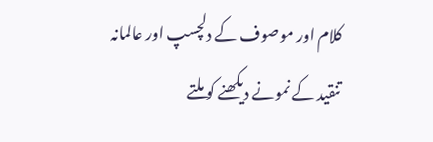کلام اور موصوف کے دلچسپ اور عالمانہ تنقید کے نمونے دیکھنے کو ملتے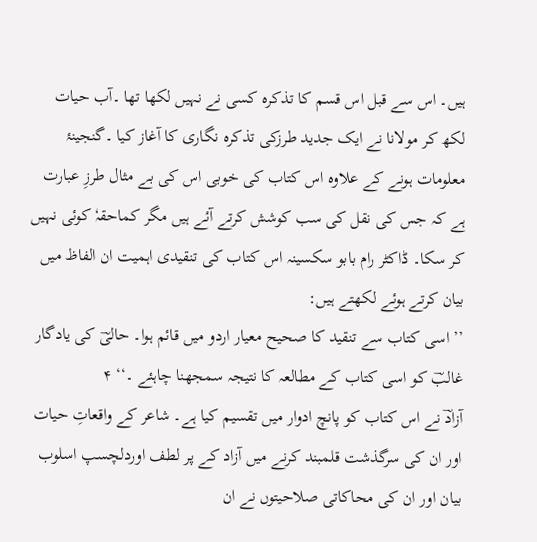ہیں۔ اس سے قبل اس قسم کا تذکرہ کسی نے نہیں لکھا تھا ۔آب حیات لکھ کر مولانا نے ایک جدید طرزکی تذکرہ نگاری کا آغاز کیا ۔گنجینۂ معلومات ہونے کے علاوہ اس کتاب کی خوبی اس کی بے مثال طرزِ عبارت ہے کہ جس کی نقل کی سب کوشش کرتے آئے ہیں مگر کماحقہٗ کوئی نہیں کر سکا۔ ڈاکٹر رام بابو سکسینہ اس کتاب کی تنقیدی اہمیت ان الفاظ میں بیان کرتے ہوئے لکھتے ہیں:
’’ اسی کتاب سے تنقید کا صحیح معیار اردو میں قائم ہوا۔ حالیؔ کی یادگار غالبؔ کو اسی کتاب کے مطالعہ کا نتیجہ سمجھنا چاہئے ۔‘‘ ۴
آزادؔ نے اس کتاب کو پانچ ادوار میں تقسیم کیا ہے۔ شاعر کے واقعاتِ حیات اور ان کی سرگذشت قلمبند کرنے میں آزاد کے پر لطف اوردلچسپ اسلوب بیان اور ان کی محاکاتی صلاحیتوں نے ان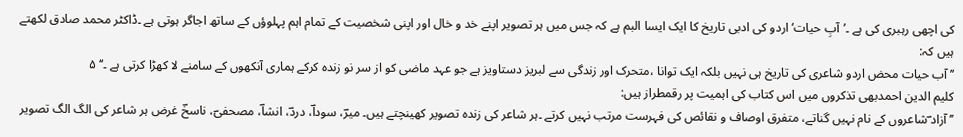کی اچھی رہبری کی ہے ۔’آبِ حیات‘ اردو کی ادبی تاریخ کا ایک ایسا البم ہے کہ جس میں ہر تصویر اپنے خد و خال اور اپنی شخصیت کے تمام اہم پہلوؤں کے ساتھ اجاگر ہوتی ہے ۔ڈاکٹر محمد صادق لکھتے ہیں کہ:
’’ آب حیات محض اردو شاعری کی تاریخ ہی نہیں بلکہ ایک توانا ،متحرک اور زندگی سے لبریز دستاویز ہے جو عہد ماضی کو از سر نو زندہ کرکے ہماری آنکھوں کے سامنے لا کھڑا کرتی ہے ۔‘‘ ۵
کلیم الدین احمدبھی تذکروں میں اس کتاب کی اہمیت پر رقمطراز ہیں:
’’آزاد ؔشاعروں کے نام نہیں گناتے، متفرق اوصاف و نقائص کی فہرست مرتب نہیں کرتے ۔ہر شاعر کی زندہ تصویر کھینچتے ہیں۔ میرؔ، سوداؔ، دردؔ، انشاؔ، مصحفیؔ، ناسخؔ غرض ہر شاعر کی الگ الگ تصویر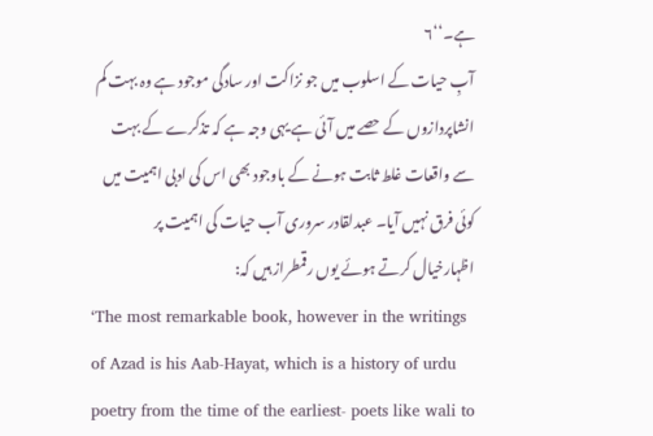ہے۔‘‘۶
آبِ حیات کے اسلوب میں جو نزاکت اور سادگی موجود ہے وہ بہت کم انشاپردازوں کے حصے میں آئی ہے یہی وجہ ہے کہ تذکرے کے بہت سے واقعات غلط ثابت ہونے کے باوجود بھی اس کی ادبی اہمیت میں کوئی فرق نہیں آیا۔ عبدلقادر سروری آب حیات کی اہمیت پر اظہارخیال کرتے ہوئے یوں رقمطراز ہیں کہ:
‘The most remarkable book, however in the writings of Azad is his Aab-Hayat, which is a history of urdu poetry from the time of the earliest- poets like wali to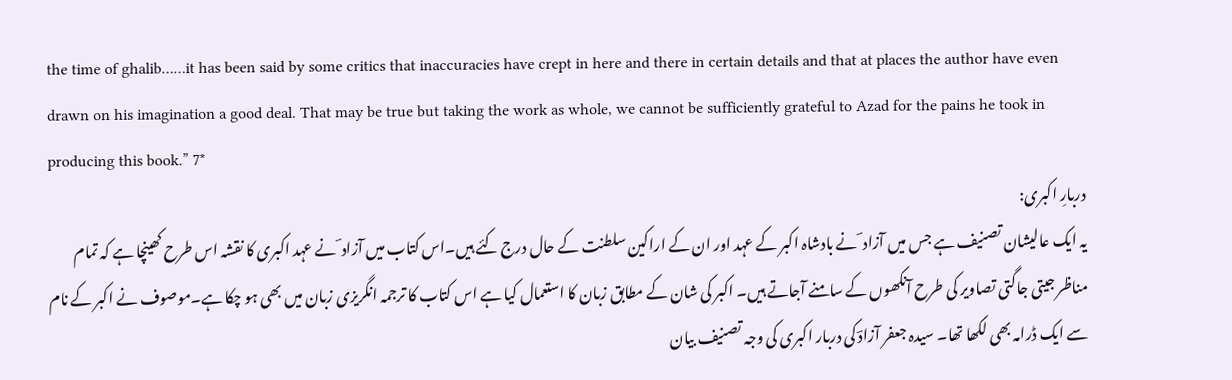the time of ghalib……it has been said by some critics that inaccuracies have crept in here and there in certain details and that at places the author have even drawn on his imagination a good deal. That may be true but taking the work as whole, we cannot be sufficiently grateful to Azad for the pains he took in producing this book.” 7*
دربارِ اکبری:
یہ ایک عالیشان تصنیف ہے جس میں آزاد ؔ نے بادشاہ اکبر کے عہد اور ان کے اراکین سلطنت کے حال درج کئے ہیں۔اس کتاب میں آزاد ؔ نے عہد اکبری کا نقشہ اس طرح کھینچا ہے کہ تمام مناظر جیتی جاگتی تصاویر کی طرح آنکھوں کے سامنے آجاتے ہیں۔ اکبر کی شان کے مطابق زبان کا استعمال کیا ہے اس کتاب کا ترجمہ انگریزی زبان میں بھی ہو چکا ہے۔موصوف نے اکبر کے نام سے ایک ڈرامہ بھی لکھا تھا۔ سیدہ جعفر آزادؔ کی دربار اکبری کی وجہ تصنیف بیان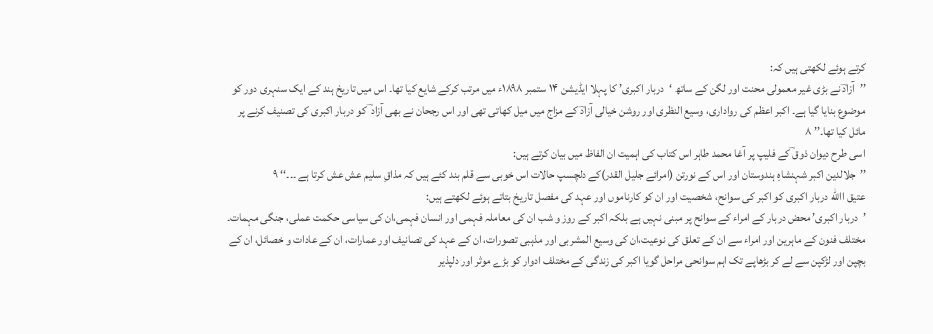کرتے ہوئے لکھتی ہیں کہ:
’’آزادؔ نے بڑی غیر معمولی محنت اور لگن کے ساتھ ‘دربار اکبری’ کا پہلا ایڈیشن ۱۴ ستمبر ۱۸۹۸ء میں مرتب کرکے شایع کیا تھا۔ اس میں تاریخ ہند کے ایک سنہری دور کو موضوع بنایا گیا ہے۔ اکبر اعظم کی رواداری، وسیع النظری اور روشن خیالی آزادؔ کے مزاج میں میل کھاتی تھی اور اس رجحان نے بھی آزاد ؔ کو دربار اکبری کی تصنیف کرنے پر مائل کیا تھا۔’’ ۸
اسی طرح دیوان ذوق ؔکے فلیپ پر آغا محمد طاہر اس کتاب کی اہمیت ان الفاظ میں بیان کرتے ہیں:
’’جلالدین اکبر شہنشاہِ ہندوستان اور اس کے نورتن (امرائے جلیل القدر)کے دلچسپ حالات اس خوبی سے قلم بند کئے ہیں کہ مذاقِ سلیم عش عش کرتا ہے ۔۔۔‘‘ ۹
عتیق االله دربار اکبری کو اکبر کی سوانح، شخصیت اور ان کو کارناموں اور عہد کی مفصل تاریخ بتاتے ہوئے لکھتے ہیں:
’دربار اکبری’ محض دربار کے امراء کے سوانح پر مبنی نہیں ہے بلکہ اکبر کے روز و شب ان کی معاملہ فہمی اور انسان فہمی،ان کی سیاسی حکمت عملی، جنگی مہمات۔ مختلف فنون کے ماہرین اور امراء سے ان کے تعلق کی نوعیت،ان کی وسیع المشربی اور مذہبی تصورات، ان کے عہد کی تصانیف اور عمارات، ان کے عادات و خصائل، ان کے بچپن اور لڑکپن سے لے کر بڑھاپے تک اہم سوانحی مراحل گویا اکبر کی زندگی کے مختلف ادوار کو بڑے موثر اور دلپذیر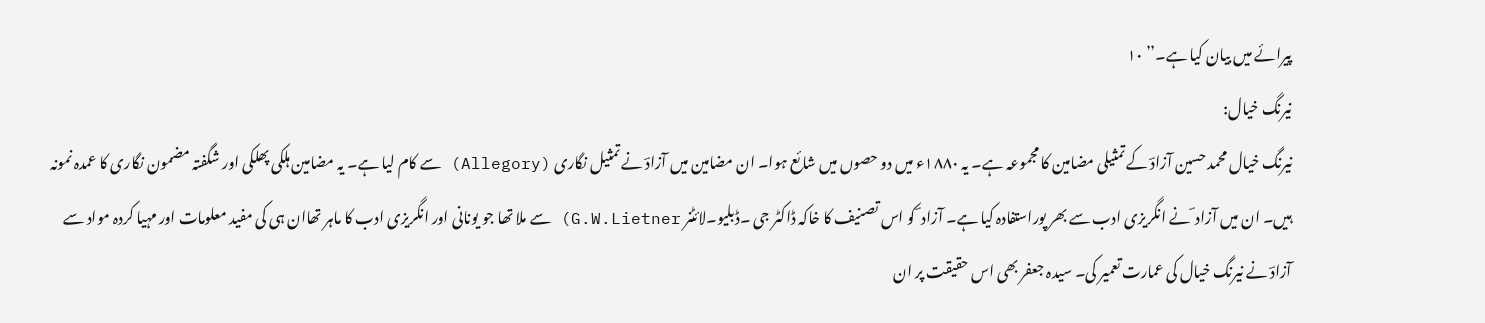پیرائے میں بیان کیا ہے۔’’ ۱۰
نیرنگ خیال:
نیرنگ خیال محمد حسین آزادؔ کے تمثیلی مضامین کا مجموعہ ہے۔ یہ ۱۸۸۰ء میں دو حصوں میں شائع ہوا۔ ان مضامین میں آزادؔ نے تمثیل نگاری (Allegory) سے کام لیا ہے۔ یہ مضامین ہلکی پھلکی اور شگفتہ مضمون نگاری کا عمدہ نمونہ ہیں۔ ان میں آزاد ؔ نے انگریزی ادب سے بھر پوراستفادہ کیا ہے۔ آزاد ؔ کو اس تصنیف کا خاکہ ڈاکٹر جی ۔ڈبلیو۔لائٹنر G.W.Lietner) سے ملا تھا جو یونانی اور انگریزی ادب کا ماہر تھاان ہی کی مفید معلومات اور مہیا کردہ مواد سے آزادؔ نے نیرنگ خیال کی عمارت تعمیر کی۔ سیدہ جعفر بھی اس حقیقت پر ان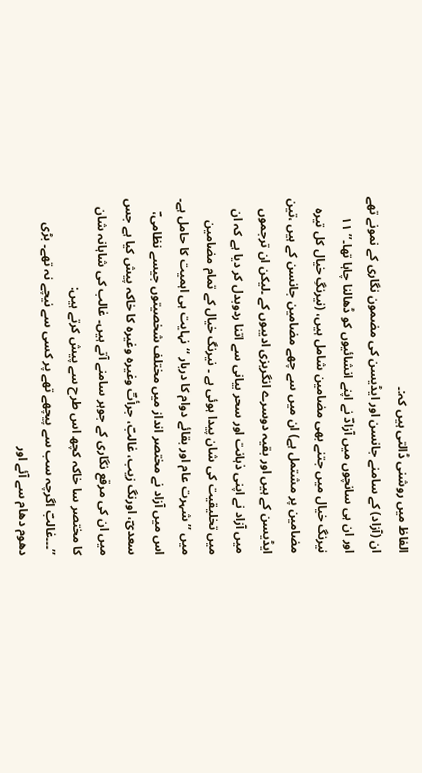الفاظ میں روشنی ڈالتی ہیں کہ:۔
ان (آزاد) کے سامنے جانسن اور ایڈیسن کی مضمون نگاری کے نمونے تھے اور ان ہی سانچوں میں آزادؔ نے اپنے انشائیوں کو ڈھالنا چاہا تھا۔’’ ۱۱
نیرنگ خیال میں جتنے بھی مضامین شامل ہیں، (نیرنگِ خیال کل تیرہ مضامین پر مشتمل ہے) ان میں سے چھے مضامین جانسن کے ہیں ،تین ایڈیسن کے ہیں اور بقیہ دوسرے انگریزی ادیبوں کے ۔لیکن ان ترجموں میں آزاد نے اپنی ذہانت اور سحر بیانی سے اتنا ردوبدل کر دیا ہے کہ ان میں تخلیقیت کی شان پیدا ہوئی ہے ۔ نیرنگ خیال کے تمام مضامین میں ’’شہرت عام اور بقائے دوام کا دربار ‘‘نہایت ہی اہمیت کا حامل ہے۔ اس میں آزاد نے مختصر انداز میں مختلف شخصیتوں جیسے نظامی،ؔ سعدیؔ، اورنگ زیب، غالبؔ، جرأتؔ وغیرہ وغیرہ کا خاکہ پیش کیا ہے جس میں ان کی مرقع نگاری کے جوہر سامنے آتے ہیں۔ غالب کی شاہانہ شان کا مختصر سا خاکہ کچھ اس طرح سے پیش کرتے ہیں:
’’۔۔۔غالبؔ اگرچہ سب سے پیچھے تھے پر کسی سے نیچے نہ تھے۔ بڑی دھوم دھام سے آئے اور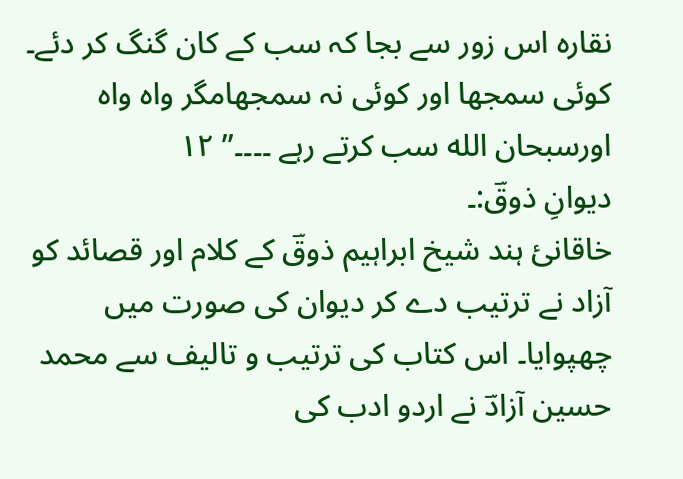نقارہ اس زور سے بجا کہ سب کے کان گنگ کر دئے۔ کوئی سمجھا اور کوئی نہ سمجھامگر واہ واہ اورسبحان الله سب کرتے رہے ۔۔۔۔’’ ۱۲
دیوانِ ذوقؔ:۔
خاقانیٔ ہند شیخ ابراہیم ذوقؔ کے کلام اور قصائد کو آزاد نے ترتیب دے کر دیوان کی صورت میں چھپوایا۔ اس کتاب کی ترتیب و تالیف سے محمد حسین آزادؔ نے اردو ادب کی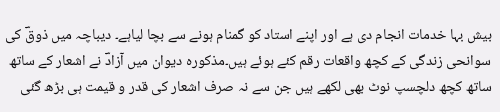بیش بہا خدمات انجام دی ہے اور اپنے استاد کو گمنام ہونے سے بچا لیاہے۔ دیباچہ میں ذوقؔ کی سوانحی زندگی کے کچھ واقعات رقم کئے ہوئے ہیں۔مذکورہ دیوان میں آزادؔ نے اشعار کے ساتھ ساتھ کچھ دلچسپ نوٹ بھی لکھے ہیں جن سے نہ صرف اشعار کی قدر و قیمت ہی بڑھ گئی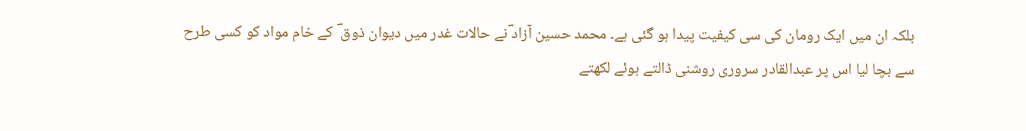بلکہ ان میں ایک رومان کی سی کیفیت پیدا ہو گئی ہے۔ محمد حسین آزاد ؔنے حالات غدر میں دیوان ذوق ؔ کے خام مواد کو کسی طرح سے بچا لیا اس پر عبدالقادر سروری روشنی ڈالتے ہوئے لکھتے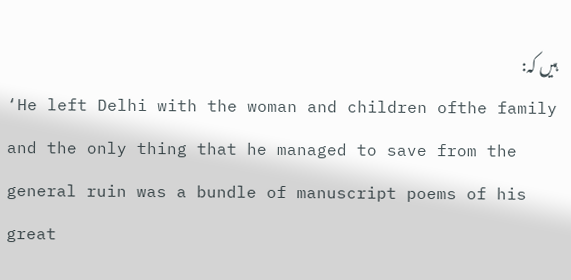ہیں کہ:
‘He left Delhi with the woman and children ofthe family and the only thing that he managed to save from the general ruin was a bundle of manuscript poems of his great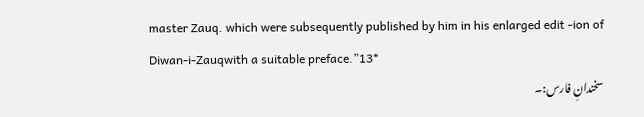master Zauq. which were subsequently published by him in his enlarged edit -ion of Diwan-i-Zauqwith a suitable preface.”13*
سخندانِ فارس:۔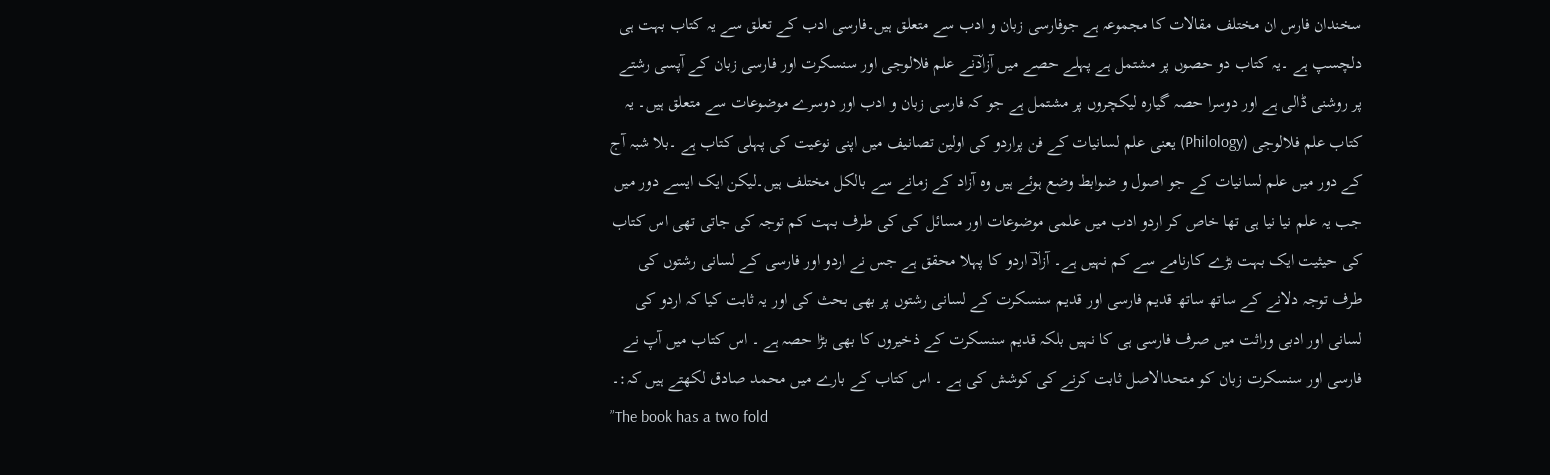سخندان فارس ان مختلف مقالات کا مجموعہ ہے جوفارسی زبان و ادب سے متعلق ہیں۔فارسی ادب کے تعلق سے یہ کتاب بہت ہی دلچسپ ہے ۔یہ کتاب دو حصوں پر مشتمل ہے پہلے حصے میں آزادؔنے علم فلالوجی اور سنسکرت اور فارسی زبان کے آپسی رشتے پر روشنی ڈالی ہے اور دوسرا حصہ گیارہ لیکچروں پر مشتمل ہے جو کہ فارسی زبان و ادب اور دوسرے موضوعات سے متعلق ہیں۔ یہ کتاب علم فلالوجی (Philology) یعنی علم لسانیات کے فن پراردو کی اولین تصانیف میں اپنی نوعیت کی پہلی کتاب ہے ۔بلا شبہ آج کے دور میں علم لسانیات کے جو اصول و ضوابط وضع ہوئے ہیں وہ آزاد کے زمانے سے بالکل مختلف ہیں۔لیکن ایک ایسے دور میں جب یہ علم نیا نیا ہی تھا خاص کر اردو ادب میں علمی موضوعات اور مسائل کی کی طرف بہت کم توجہ کی جاتی تھی اس کتاب کی حیثیت ایک بہت بڑے کارنامے سے کم نہیں ہے۔ آزادؔ اردو کا پہلا محقق ہے جس نے اردو اور فارسی کے لسانی رشتوں کی طرف توجہ دلانے کے ساتھ ساتھ قدیم فارسی اور قدیم سنسکرت کے لسانی رشتوں پر بھی بحث کی اور یہ ثابت کیا کہ اردو کی لسانی اور ادبی وراثت میں صرف فارسی ہی کا نہیں بلکہ قدیم سنسکرت کے ذخیروں کا بھی بڑا حصہ ہے ۔ اس کتاب میں آپ نے فارسی اور سنسکرت زبان کو متحدالاصل ثابت کرنے کی کوشش کی ہے ۔ اس کتاب کے بارے میں محمد صادق لکھتے ہیں کہ:۔
”The book has a two fold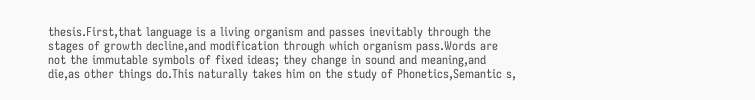thesis.First,that language is a living organism and passes inevitably through the stages of growth decline,and modification through which organism pass.Words are not the immutable symbols of fixed ideas; they change in sound and meaning,and die,as other things do.This naturally takes him on the study of Phonetics,Semantic s,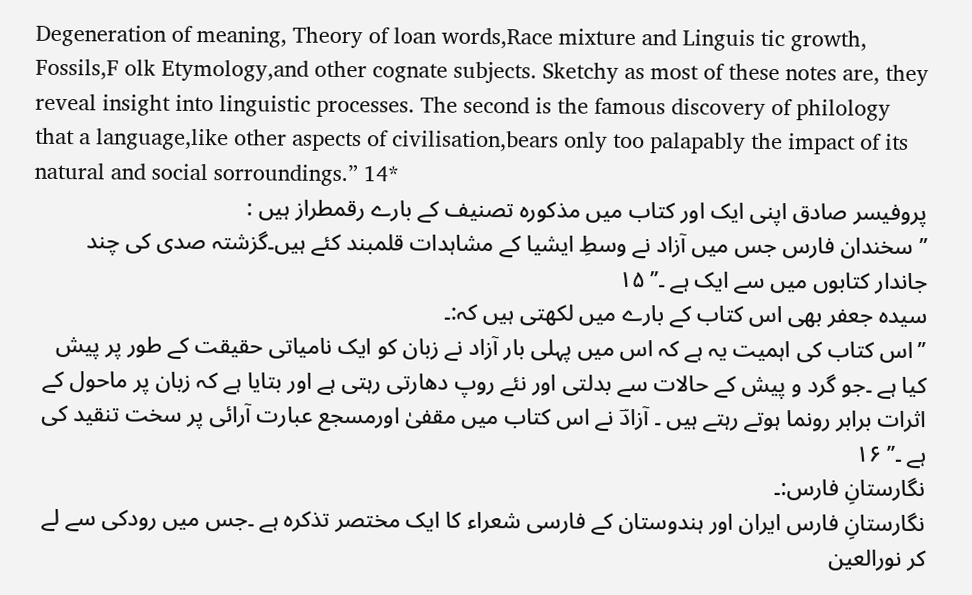Degeneration of meaning, Theory of loan words,Race mixture and Linguis tic growth, Fossils,F olk Etymology,and other cognate subjects. Sketchy as most of these notes are, they reveal insight into linguistic processes. The second is the famous discovery of philology that a language,like other aspects of civilisation,bears only too palapably the impact of its natural and social sorroundings.” 14*
پروفیسر صادق اپنی ایک اور کتاب میں مذکورہ تصنیف کے بارے رقمطراز ہیں :
’’ سخندان فارس جس میں آزاد نے وسطِ ایشیا کے مشاہدات قلمبند کئے ہیں۔گزشتہ صدی کی چند جاندار کتابوں میں سے ایک ہے ۔’’ ۱۵
سیدہ جعفر بھی اس کتاب کے بارے میں لکھتی ہیں کہ:۔
’’اس کتاب کی اہمیت یہ ہے کہ اس میں پہلی بار آزاد نے زبان کو ایک نامیاتی حقیقت کے طور پر پیش کیا ہے ۔جو گرد و پیش کے حالات سے بدلتی اور نئے روپ دھارتی رہتی ہے اور بتایا ہے کہ زبان پر ماحول کے اثرات برابر رونما ہوتے رہتے ہیں ۔ آزادؔ نے اس کتاب میں مقفیٰ اورمسجع عبارت آرائی پر سخت تنقید کی ہے ۔’’ ۱۶
نگارستانِ فارس:۔
نگارستانِ فارس ایران اور ہندوستان کے فارسی شعراء کا ایک مختصر تذکرہ ہے ۔جس میں رودکی سے لے کر نورالعین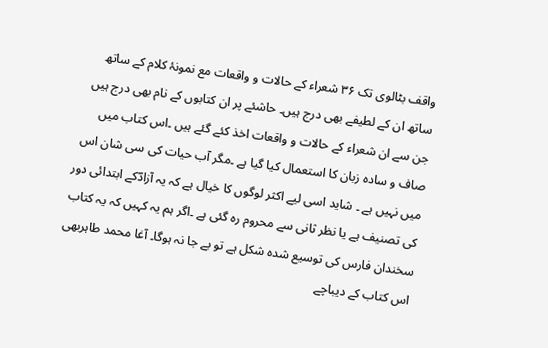واقف بٹالوی تک ۳۶ شعراء کے حالات و واقعات مع نمونۂ کلام کے ساتھ ساتھ ان کے لطیفے بھی درج ہیں۔ حاشئے پر ان کتابوں کے نام بھی درج ہیں جن سے ان شعراء کے حالات و واقعات اخذ کئے گئے ہیں ۔اس کتاب میں صاف و سادہ زبان کا استعمال کیا گیا ہے ۔مگر آب حیات کی سی شان اس میں نہیں ہے ۔ شاید اسی لیے اکثر لوگوں کا خیال ہے کہ یہ آزادؔکے ابتدائی دور کی تصنیف ہے یا نظر ثانی سے محروم رہ گئی ہے ۔اگر ہم یہ کہیں کہ یہ کتاب سخندان فارس کی توسیع شدہ شکل ہے تو بے جا نہ ہوگا۔ آغا محمد طاہربھی اس کتاب کے دیباچے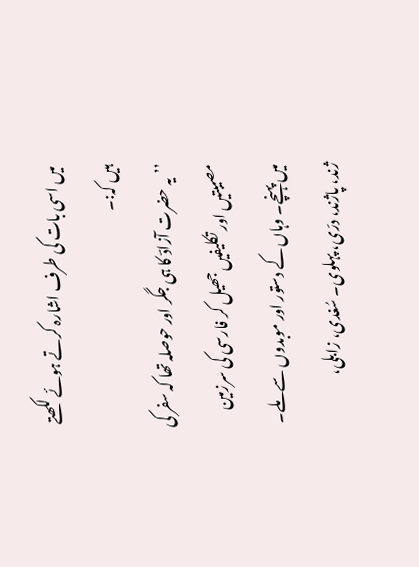میں اسی بات کی طرف اشارہ کرتے ہوئے لکھتے ہیں کہ:۔
’’یہ حضرت آزادؔ کا ہی جگر اور حوصلہ تھا کہ سفر کی مصیبتیں اور تکلیفیں جھیل کر فارسی کی سرزمین میں پہنچے۔ وہاں کے دستور اور موبدوں سے ملے۔ ژند، پاژند، درّی، پہلوی۔ سُغدی، زابلی،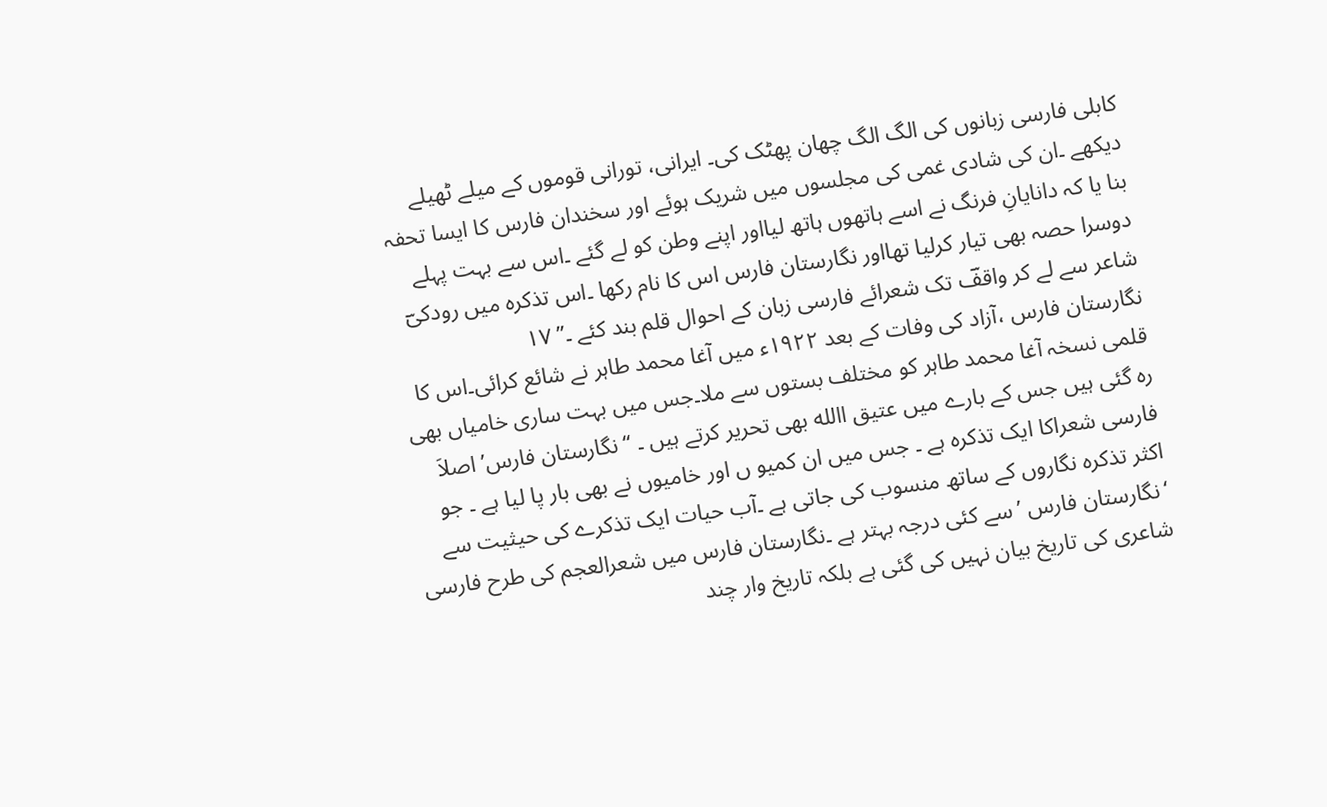کابلی فارسی زبانوں کی الگ الگ چھان پھٹک کی۔ ایرانی، تورانی قوموں کے میلے ٹھیلے دیکھے ۔ان کی شادی غمی کی مجلسوں میں شریک ہوئے اور سخندان فارس کا ایسا تحفہ بنا یا کہ دانایانِ فرنگ نے اسے ہاتھوں ہاتھ لیااور اپنے وطن کو لے گئے ۔اس سے بہت پہلے دوسرا حصہ بھی تیار کرلیا تھااور نگارستان فارس اس کا نام رکھا ۔اس تذکرہ میں رودکیؔ شاعر سے لے کر واقفؔ تک شعرائے فارسی زبان کے احوال قلم بند کئے ۔’’ ۱۷
نگارستان فارس ،آزاد کی وفات کے بعد ۱۹۲۲ء میں آغا محمد طاہر نے شائع کرائی۔اس کا قلمی نسخہ آغا محمد طاہر کو مختلف بستوں سے ملا۔جس میں بہت ساری خامیاں بھی رہ گئی ہیں جس کے بارے میں عتیق االله بھی تحریر کرتے ہیں ۔ ‘‘نگارستان فارس’ اصلاَ فارسی شعراکا ایک تذکرہ ہے ۔ جس میں ان کمیو ں اور خامیوں نے بھی بار پا لیا ہے ۔ جو اکثر تذکرہ نگاروں کے ساتھ منسوب کی جاتی ہے ۔آب حیات ایک تذکرے کی حیثیت سے ‘نگارستان فارس ’سے کئی درجہ بہتر ہے ۔نگارستان فارس میں شعرالعجم کی طرح فارسی شاعری کی تاریخ بیان نہیں کی گئی ہے بلکہ تاریخ وار چند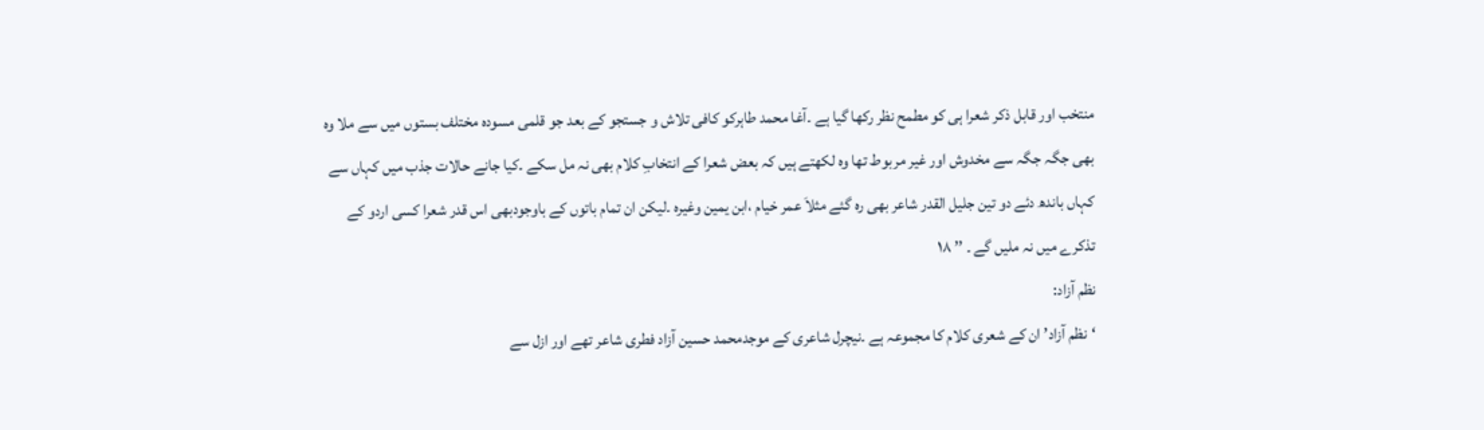منتخب اور قابل ذکر شعرا ہی کو مطمح نظر رکھا گیا ہے ۔آغا محمد طاہرکو کافی تلاش و جستجو کے بعد جو قلمی مسودہ مختلف بستوں میں سے ملا وہ بھی جگہ جگہ سے مخدوش اور غیر مربوط تھا وہ لکھتے ہیں کہ بعض شعرا کے انتخابِ کلام بھی نہ مل سکے ۔کیا جانے حالات جذب میں کہاں سے کہاں باندھ دئے دو تین جلیل القدر شاعر بھی رہ گئے مثلاَ عمر خیام ،ابن یمین وغیرہ ۔لیکن ان تمام باتوں کے باوجودبھی اس قدر شعرا کسی اردو کے تذکرے میں نہ ملیں گے ۔ ’’ ۱۸
نظم آزاد:
‘نظم آزاد’ ان کے شعری کلام کا مجموعہ ہے ۔نیچرل شاعری کے موجدمحمد حسین آزاد فطری شاعر تھے اور ازل سے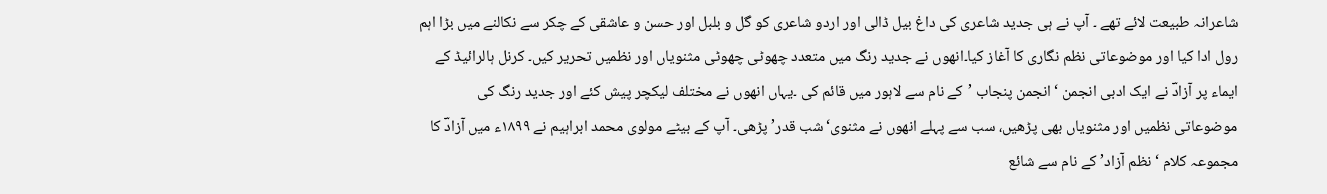شاعرانہ طبیعت لائے تھے ۔ آپ نے ہی جدید شاعری کی داغ بیل ڈالی اور اردو شاعری کو گل و بلبل اور حسن و عاشقی کے چکر سے نکالنے میں بڑا اہم رول ادا کیا اور موضوعاتی نظم نگاری کا آغاز کیا۔انھوں نے جدید رنگ میں متعدد چھوٹی چھوٹی مثنویاں اور نظمیں تحریر کیں۔ کرنل ہالرائیڈ کے ایماء پر آزادؔ نے ایک ادبی انجمن ‘انجمن پنجاب ’کے نام سے لاہور میں قائم کی ۔یہاں انھوں نے مختلف لیکچر پیش کئے اور جدید رنگ کی موضوعاتی نظمیں اور مثنویاں بھی پڑھیں، سب سے پہلے انھوں نے مثنوی‘شب قدر’ پڑھی۔ آپ کے بیٹے مولوی محمد ابراہیم نے ۱۸۹۹ء میں آزادؔ کا مجموعہ کلام ‘نظم آزاد’ کے نام سے شائع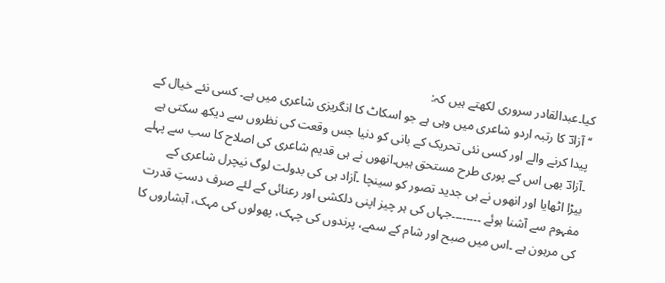کیا۔عبدالقادر سروری لکھتے ہیں کہ:
‘‘آزادؔ کا رتبہ اردو شاعری میں وہی ہے جو اسکاٹ کا انگریزی شاعری میں ہے۔ کسی نئے خیال کے پیدا کرنے والے اور کسی نئی تحریک کے بانی کو دنیا جس وقعت کی نظروں سے دیکھ سکتی ہے ۔آزادؔ بھی اس کے پوری طرح مستحق ہیں۔انھوں نے ہی قدیم شاعری کی اصلاح کا سب سے پہلے بیڑا اٹھایا اور انھوں نے ہی جدید تصور کو سینچا ۔آزاد ہی کی بدولت لوگ نیچرل شاعری کے مفہوم سے آشنا ہوئے ۔۔۔۔۔۔۔۔جہاں کی ہر چیز اپنی دلکشی اور رعنائی کے لئے صرف دستِ قدرت کی مرہون ہے ۔اس میں صبح اور شام کے سمے، پرندوں کی چہک، پھولوں کی مہک، آبشاروں کا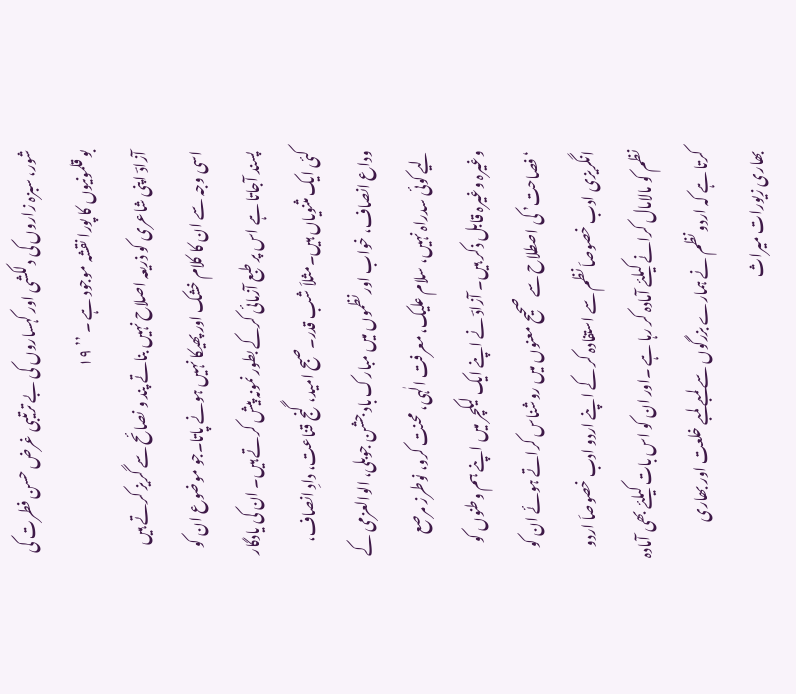شور، سبزہ زاروں کی دلکشی اور کہساروں کی بے ترتیبی غرض حسن فطرت کی بو قلمونیوں کا پورا نقشہ موجود ہے ۔ ’’ ۱۹
آزادؔ اپنی شاعری کو ذریعہ اصلاح نہیں بناتے پند و نصائح سے گریز کرتے ہیں اسی وجہ سے ان کا کلام خشک اور پھیکا نہیں ہونے پاتا۔جو موضوع ان کو پسند آجاتا ہے اس پر طبع آزمائی کرکے بطور نمونہ پیش کرتے ہیں۔ ان کی یادگار کئی ایک مثنویاں ہیں۔مثلاَ شب قدر۔صبح امید، گنج قناعت، دادِ انصاف، وداع انصاف، خواب اور نظموں میں مبارک باد جشن جوبلی، الوالعزمی کے لیے کوئی سدراہ نہیں، سلام علیک، معرفت الٰہی، محنت کرو، نوطرز مرصع وغیرہ وغیرہ قابل ذکر ہیں۔ آزادؔ نے اپنے ایک لیکچر میں اپنے ہم وطنوں کو ‘فصاحت’ کی اصطلاح سے صحیح معنوں میں روشناس کراتے ہوئے ان کو انگریزی ادب خصوصاَ نظم سے استفادہ کر کے اپنے اردو ادب خصوصاَ اردو نظم کو مالامال کرانے کیلئے آمادہ کر رہا ہے ۔اور ان کو اس بات کیلئے بھی آمادہ کرتا ہے کہ اردو نظم نے ہمارے بزرگوں سے لمبے لمبے خلعت اور بھاری بھاری زیورات میراث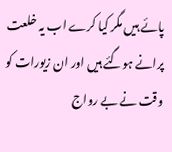پائے ہیں مگر کیا کرے اب یہ خلعت پرانے ہوگئے ہیں اور ان زیورات کو وقت نے بے رواج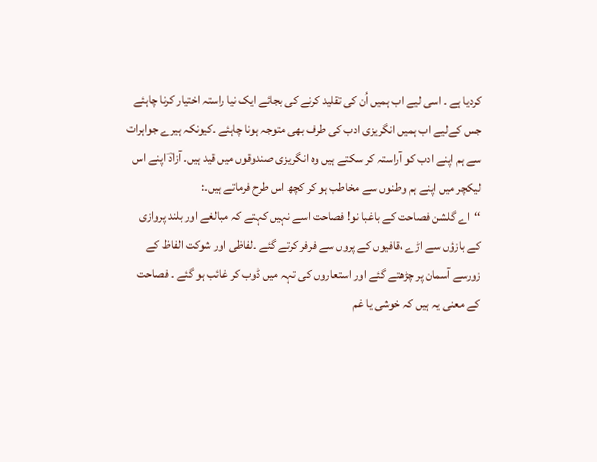کردیا ہے ۔ اسی لیے اب ہمیں اُن کی تقلید کرنے کی بجائے ایک نیا راستہ اختیار کرنا چاہئے جس کےلیے اب ہمیں انگریزی ادب کی طرف بھی متوجہ ہونا چاہئے ۔کیونکہ ہیرے جواہرات سے ہم اپنے ادب کو آراستہ کر سکتے ہیں وہ انگریزی صندوقوں میں قید ہیں۔ آزادؔ اپنے اس لیکچر میں اپنے ہم وطنوں سے مخاطب ہو کر کچھ اس طرح فرماتے ہیں۔:
‘‘اے گلشن فصاحت کے باغبا نو! فصاحت اسے نہیں کہتے کہ مبالغے اور بلند پروازی کے بازؤں سے اڑے ،قافیوں کے پروں سے فرفر کرتے گئے ۔لفاظی اور شوکت الفاظ کے زورسے آسمان پر چڑھتے گئے اور استعاروں کی تہہ میں ڈوب کر غائب ہو گئے ۔ فصاحت کے معنی یہ ہیں کہ خوشی یا غم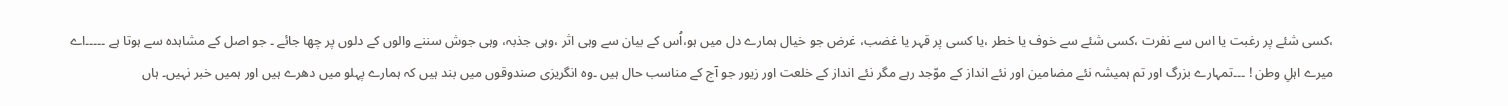،کسی شئے پر رغبت یا اس سے نفرت ،کسی شئے سے خوف یا خطر ،یا کسی پر قہر یا غضب، غرض جو خیال ہمارے دل میں ہو،اُس کے بیان سے وہی اثر ،وہی جذبہ، وہی جوش سننے والوں کے دلوں پر چھا جائے ۔ جو اصل کے مشاہدہ سے ہوتا ہے ۔۔۔۔۔اے میرے اہلِ وطن ! ۔۔۔تمہارے بزرگ اور تم ہمیشہ نئے مضامین اور نئے انداز کے موّجد رہے مگر نئے انداز کے خلعت اور زیور جو آج کے مناسب حال ہیں ۔وہ انگریزی صندوقوں میں بند ہیں کہ ہمارے پہلو میں دھرے ہیں اور ہمیں خبر نہیں۔ ہاں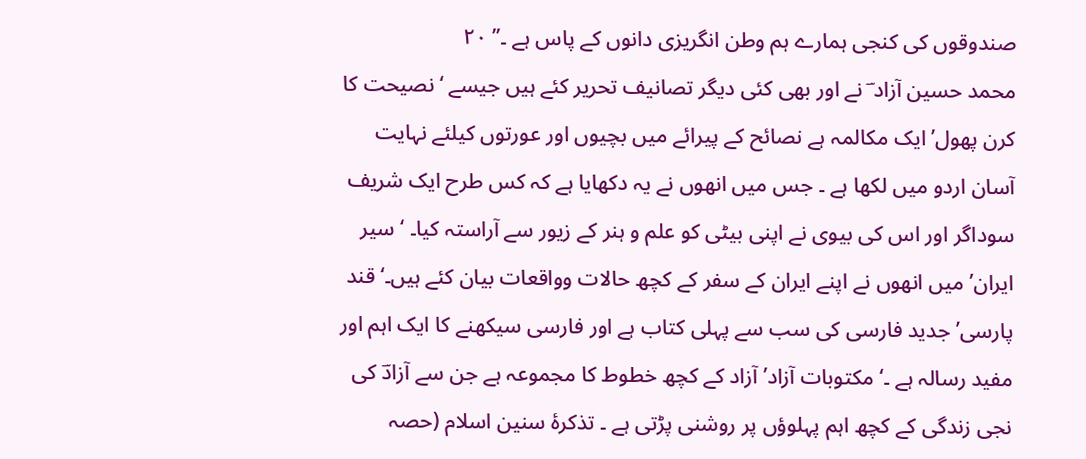صندوقوں کی کنجی ہمارے ہم وطن انگریزی دانوں کے پاس ہے ۔’’ ۲۰
محمد حسین آزاد ؔ نے اور بھی کئی دیگر تصانیف تحریر کئے ہیں جیسے ‘نصیحت کا کرن پھول’ایک مکالمہ ہے نصائح کے پیرائے میں بچیوں اور عورتوں کیلئے نہایت آسان اردو میں لکھا ہے ۔ جس میں انھوں نے یہ دکھایا ہے کہ کس طرح ایک شریف سوداگر اور اس کی بیوی نے اپنی بیٹی کو علم و ہنر کے زیور سے آراستہ کیا۔ ‘سیر ایران’ میں انھوں نے اپنے ایران کے سفر کے کچھ حالات وواقعات بیان کئے ہیں۔‘قند پارسی’ جدید فارسی کی سب سے پہلی کتاب ہے اور فارسی سیکھنے کا ایک اہم اور مفید رسالہ ہے ۔‘ مکتوبات آزاد’ آزاد کے کچھ خطوط کا مجموعہ ہے جن سے آزادؔ کی نجی زندگی کے کچھ اہم پہلوؤں پر روشنی پڑتی ہے ۔ تذکرۂ سنین اسلام (حصہ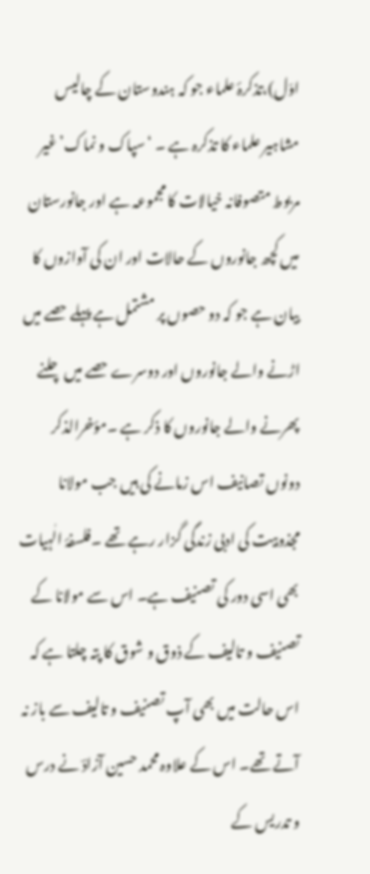اوّل)،تذکرۂ علماء جو کہ ہندوستان کے چالیس مشاہیر علماء کا تذکرہ ہے ۔ ‘سپاک و نماک’ غیر مربوط متصوفانہ خیالات کا مجموعہ ہے اور جانورستان میں کچھ جانوروں کے حالات اور ان کی آوازوں کا بیان ہے جو کہ دو حصوں پر مشتمل ہے پہلے حصے میں اڑنے والے جانوروں اور دوسرے حصے میں چلنے پھرنے والے جانوروں کا ذکر ہے ۔مؤخرالذکر دونوں تصانیف اس زمانے کی ہیں جب مولانا مجذوبیت کی ادبی زندگی گزار رہے تھے ۔فلسفۂ الٰہیات بھی اسی دور کی تصنیف ہے۔ اس سے مولانا کے تصنیف و تالیف کے ذوق و شوق کا پتہ چلتا ہے کہ اس حالت میں بھی آپ تصنیف و تالیف سے باز نہ آتے تھے۔ اس کے علاوہ محمد حسین آزادؔ نے درس و تدریس کے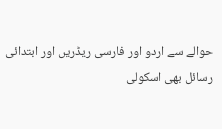حوالے سے اردو اور فارسی ریڈریں اور ابتدائی رسائل بھی اسکولی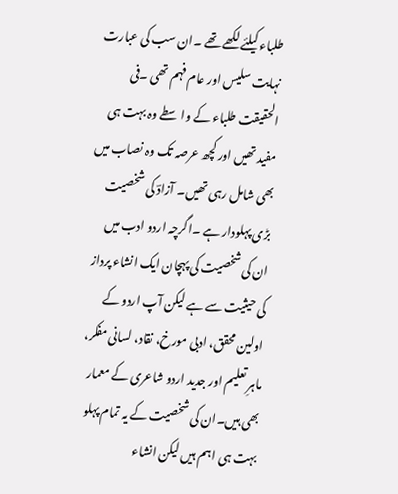طلباء کیلئے لکھے تھے ۔ان سب کی عبارت نہایت سلیس اور عام فہم تھی ۔فی الحقیقت طلباء کے واسطے وہ بہت ہی مفید تھیں اور کچھ عرصہ تک وہ نصاب میں بھی شامل رہی تھیں۔ آزادؔ کی شخصیت بڑی پہلودار ہے ۔اگرچہ اردو ادب میں ان کی شخصیت کی پہچان ایک انشاء پرداز کی حیثیت سے ہے لیکن آپ اردو کے اولین محقق، ادبی مورخ، نقاد، لسانی مفکر، ماہرِ تعلیم اور جدید اردو شاعری کے معمار بھی ہیں۔ان کی شخصیت کے یہ تمام پہلو بہت ہی اہم ہیں لیکن انشاء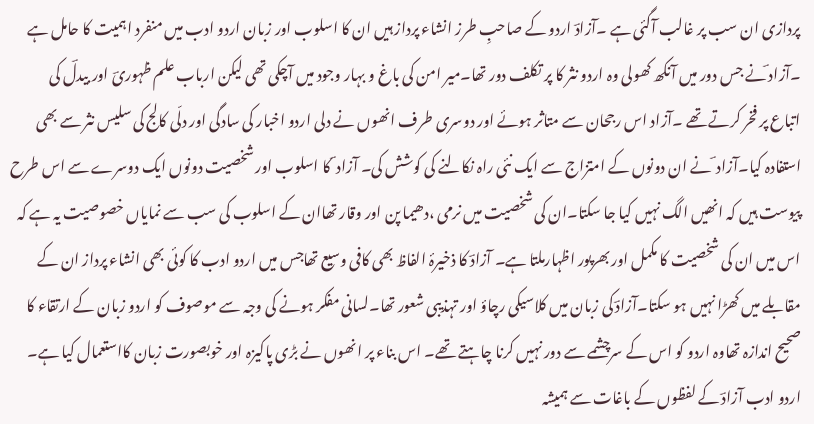پردازی ان سب پر غالب آگئی ہے ۔آزادؔ اردو کے صاحبِ طرز انشاء پرداز ہیں ان کا اسلوب اور زبان اردو ادب میں منفرد اہمیت کا حامل ہے ۔آزاد ؔنے جس دور میں آنکھ کھولی وہ اردو نثر کا پر تکلف دور تھا۔میر امن کی باغ و بہار وجود میں آچکی تھی لیکن ارباب علم ظہوریؔ اور بیدلؔ کی اتباع پر فخر کرتے تھے ۔آزاد اس رجحان سے متاثر ہوئے اور دوسری طرف انھوں نے دلی اردو اخبار کی سادگی اور دلّی کالج کی سلیس نثر سے بھی استفادہ کیا۔آزاد ؔ نے ان دونوں کے امتزاج سے ایک نئی راہ نکالنے کی کوشش کی۔ آزاد ؔ کا اسلوب اور شخصیت دونوں ایک دوسرے سے اس طرح پیوست ہیں کہ انھیں الگ نہیں کیا جا سکتا۔ان کی شخصیت میں نرمی ،دھیما پن اور وقار تھاان کے اسلوب کی سب سے نمایاں خصوصیت یہ ہے کہ اس میں ان کی شخصیت کا مکمل اور بھرپور اظہارملتا ہے۔ آزادؔ کا ذخیرۂ الفاظ بھی کافی وسیع تھاجس میں اردو ادب کا کوئی بھی انشاء پرداز ان کے مقابلے میں کھڑا نہیں ہو سکتا۔آزادؔ کی زبان میں کلاسیکی رچاؤ اور تہذیبی شعور تھا۔لسانی مفکر ہونے کی وجہ سے موصوف کو اردو زبان کے ارتقاء کا صحیح اندازہ تھاوہ اردو کو اس کے سرچشمے سے دور نہیں کرنا چاہتے تھے۔ اس بناء پر انھوں نے بڑی پاکیزہ اور خوبصورت زبان کااستعمال کیا ہے۔ اردو ادب آزادؔ کے لفظوں کے باغات سے ہمیشہ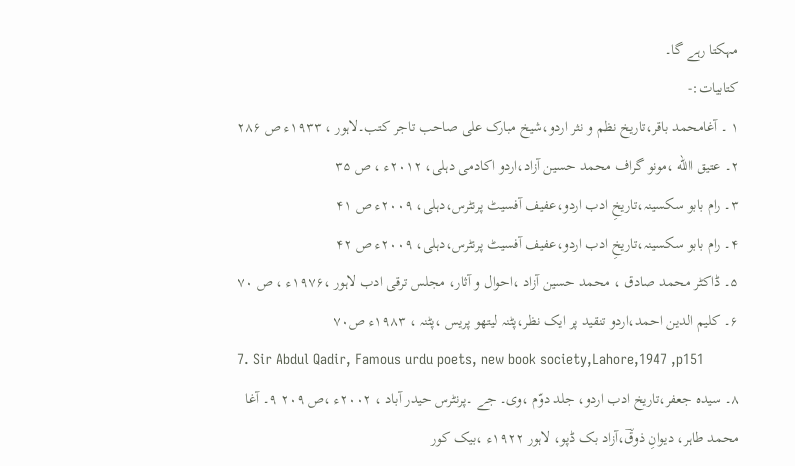مہکتا رہے گا۔
کتابیات:-
۱ ۔ آغامحمد باقر،تاریخ نظم و نثر اردو،شیخ مبارک علی صاحب تاجر کتب۔لاہور ، ۱۹۳۳ء ص ۲۸۶
۲۔ عتیق االله ،مونو گراف محمد حسین آزاد،اردو اکادمی دہلی، ۲۰۱۲ء ، ص ۳۵
۳۔ رام بابو سکسینہ،تاریخِ ادب اردو،عفیف آفسیٹ پرنٹرس،دہلی، ۲۰۰۹ء ص ۴۱
۴۔ رام بابو سکسینہ،تاریخِ ادب اردو،عفیف آفسیٹ پرنٹرس،دہلی، ۲۰۰۹ء ص ۴۲
۵۔ ڈاکٹر محمد صادق ، محمد حسین آزاد ،احوال و آثار، مجلس ترقی ادب لاہور ،۱۹۷۶ء ، ص ۷۰
۶۔ کلیم الدین احمد،اردو تنقید پر ایک نظر،پٹنہ لیتھو پریس ،پٹنہ ، ۱۹۸۳ء ص۷۰
7. Sir Abdul Qadir, Famous urdu poets, new book society,Lahore,1947 ,p151
۸۔ سیدہ جعفر،تاریخ ادب اردو، جلد دوّم ،وی۔ جے ۔پرنٹرس حیدر آباد ، ۲۰۰۲ء ،ص ۲۰۹ ۹۔ آغا محمد طاہر، دیوانِ ذوقؔ،آزاد بک ڈپو، لاہور ۱۹۲۲ء ،بیک کور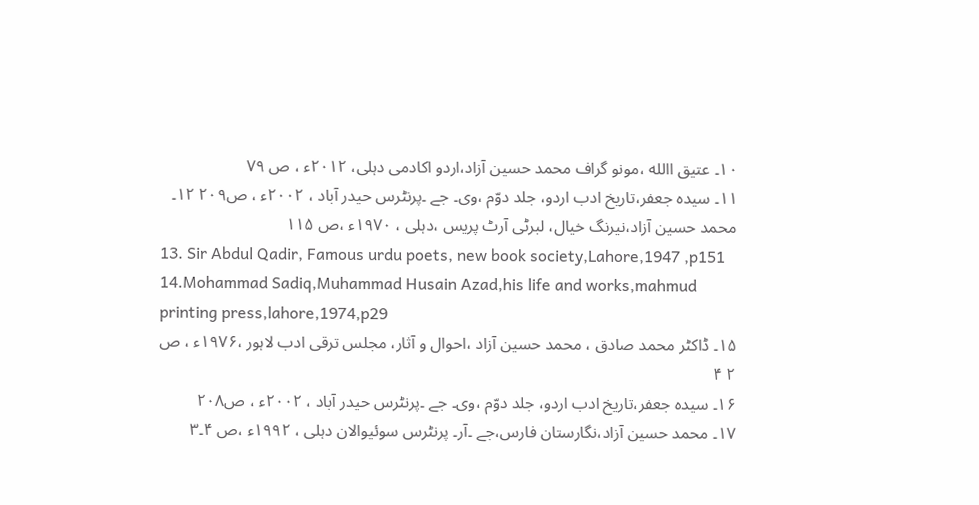۱۰۔ عتیق االله ،مونو گراف محمد حسین آزاد،اردو اکادمی دہلی، ۲۰۱۲ء ، ص ۷۹
۱۱۔ سیدہ جعفر،تاریخ ادب اردو، جلد دوّم ،وی۔ جے ۔پرنٹرس حیدر آباد ، ۲۰۰۲ء ، ص۲۰۹ ۱۲۔ محمد حسین آزاد،نیرنگ خیال، لبرٹی آرٹ پریس ،دہلی ، ۱۹۷۰ء ،ص ۱۱۵
13. Sir Abdul Qadir, Famous urdu poets, new book society,Lahore,1947 ,p151
14.Mohammad Sadiq,Muhammad Husain Azad,his life and works,mahmud printing press,lahore,1974,p29
۱۵۔ ڈاکٹر محمد صادق ، محمد حسین آزاد ،احوال و آثار، مجلس ترقی ادب لاہور ،۱۹۷۶ء ، ص ۲ ۴
۱۶۔ سیدہ جعفر،تاریخ ادب اردو، جلد دوّم ،وی۔ جے ۔پرنٹرس حیدر آباد ، ۲۰۰۲ء ، ص۲۰۸
۱۷۔ محمد حسین آزاد،نگارستان فارس،جے ۔آر۔ پرنٹرس سوئیوالان دہلی ، ۱۹۹۲ء ،ص ۴۔۳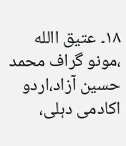۱۸۔ عتیق االله ،مونو گراف محمد حسین آزاد،اردو اکادمی دہلی،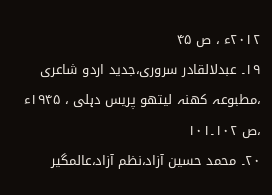۲۰۱۲ء ، ص ۴۵
۱۹۔ عبدلالقادر سروری،جدید اردو شاعری ،مطبوعہ کھنہ لیتھو پریس دہلی ، ۱۹۴۵ء ،ص ۱۰۲۔۱۰۱
۲۰۔ محمد حسین آزاد،نظم آزاد،عالمگیر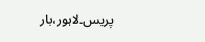پریس۔لاہور،بار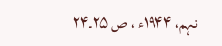نہم، ۱۹۴۴ء ، ص ۲۵۔۲۴